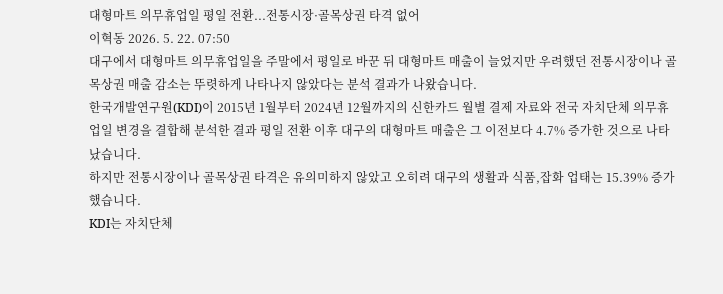대형마트 의무휴업일 평일 전환...전통시장·골목상권 타격 없어
이혁동 2026. 5. 22. 07:50
대구에서 대형마트 의무휴업일을 주말에서 평일로 바꾼 뒤 대형마트 매출이 늘었지만 우려했던 전통시장이나 골목상권 매출 감소는 뚜렷하게 나타나지 않았다는 분석 결과가 나왔습니다.
한국개발연구원(KDI)이 2015년 1월부터 2024년 12월까지의 신한카드 월별 결제 자료와 전국 자치단체 의무휴업일 변경을 결합해 분석한 결과 평일 전환 이후 대구의 대형마트 매출은 그 이전보다 4.7% 증가한 것으로 나타났습니다.
하지만 전통시장이나 골목상권 타격은 유의미하지 않았고 오히려 대구의 생활과 식품,잡화 업태는 15.39% 증가했습니다.
KDI는 자치단체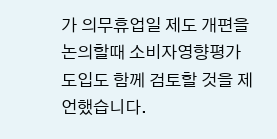가 의무휴업일 제도 개편을 논의할때 소비자영향평가 도입도 함께 검토할 것을 제언했습니다.